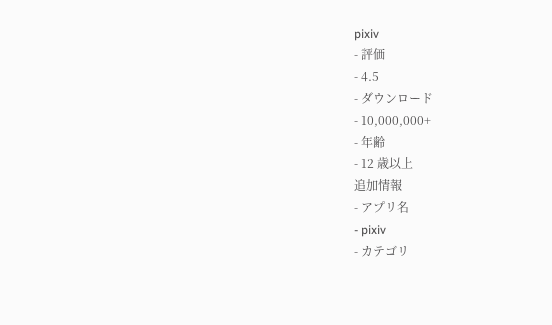pixiv
- 評価
- 4.5
- ダウンロード
- 10,000,000+
- 年齢
- 12 歳以上
追加情報
- アプリ名
- pixiv
- カテゴリ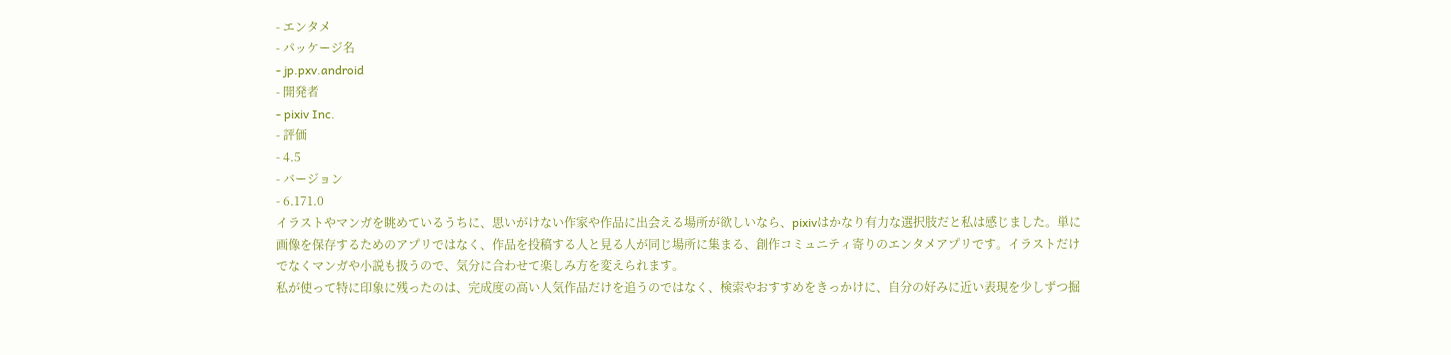- エンタメ
- パッケージ名
- jp.pxv.android
- 開発者
- pixiv Inc.
- 評価
- 4.5
- バージョン
- 6.171.0
イラストやマンガを眺めているうちに、思いがけない作家や作品に出会える場所が欲しいなら、pixivはかなり有力な選択肢だと私は感じました。単に画像を保存するためのアプリではなく、作品を投稿する人と見る人が同じ場所に集まる、創作コミュニティ寄りのエンタメアプリです。イラストだけでなくマンガや小説も扱うので、気分に合わせて楽しみ方を変えられます。
私が使って特に印象に残ったのは、完成度の高い人気作品だけを追うのではなく、検索やおすすめをきっかけに、自分の好みに近い表現を少しずつ掘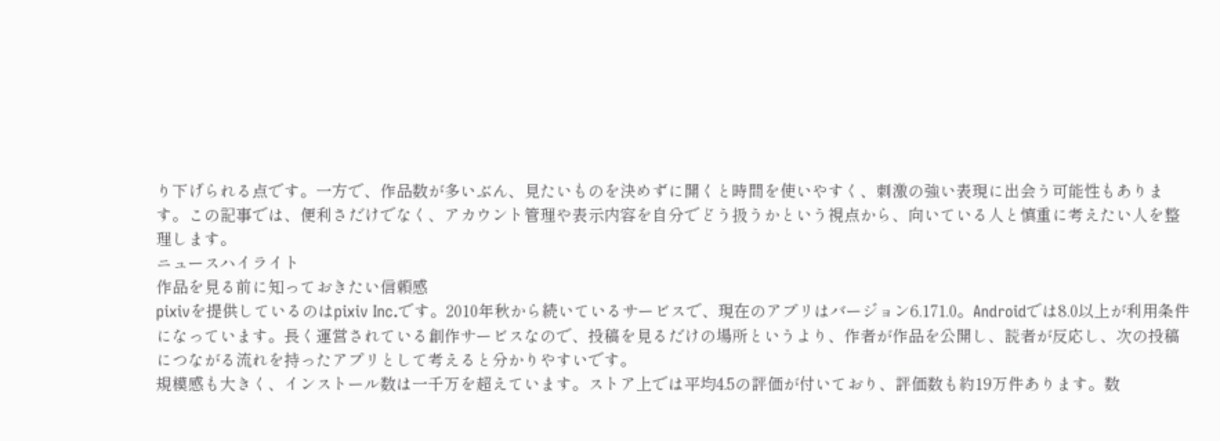り下げられる点です。一方で、作品数が多いぶん、見たいものを決めずに開くと時間を使いやすく、刺激の強い表現に出会う可能性もあります。この記事では、便利さだけでなく、アカウント管理や表示内容を自分でどう扱うかという視点から、向いている人と慎重に考えたい人を整理します。
ニュースハイライト
作品を見る前に知っておきたい信頼感
pixivを提供しているのはpixiv Inc.です。2010年秋から続いているサービスで、現在のアプリはバージョン6.171.0。Androidでは8.0以上が利用条件になっています。長く運営されている創作サービスなので、投稿を見るだけの場所というより、作者が作品を公開し、読者が反応し、次の投稿につながる流れを持ったアプリとして考えると分かりやすいです。
規模感も大きく、インストール数は一千万を超えています。ストア上では平均4.5の評価が付いており、評価数も約19万件あります。数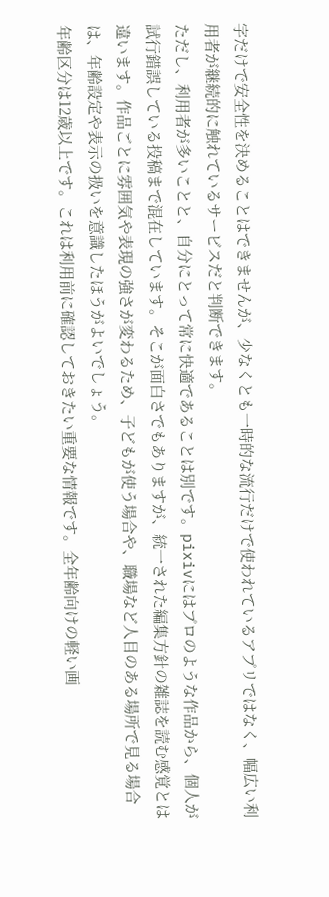字だけで安全性を決めることはできませんが、少なくとも一時的な流行だけで使われているアプリではなく、幅広い利用者が継続的に触れているサービスだと判断できます。
ただし、利用者が多いことと、自分にとって常に快適であることは別です。pixivにはプロのような作品から、個人が試行錯誤している投稿まで混在しています。そこが面白さでもありますが、統一された編集方針の雑誌を読む感覚とは違います。作品ごとに雰囲気や表現の強さが変わるため、子どもが使う場合や、職場など人目のある場所で見る場合は、年齢設定や表示の扱いを意識したほうがよいでしょう。
年齢区分は12歳以上です。これは利用前に確認しておきたい重要な情報です。全年齢向けの軽い画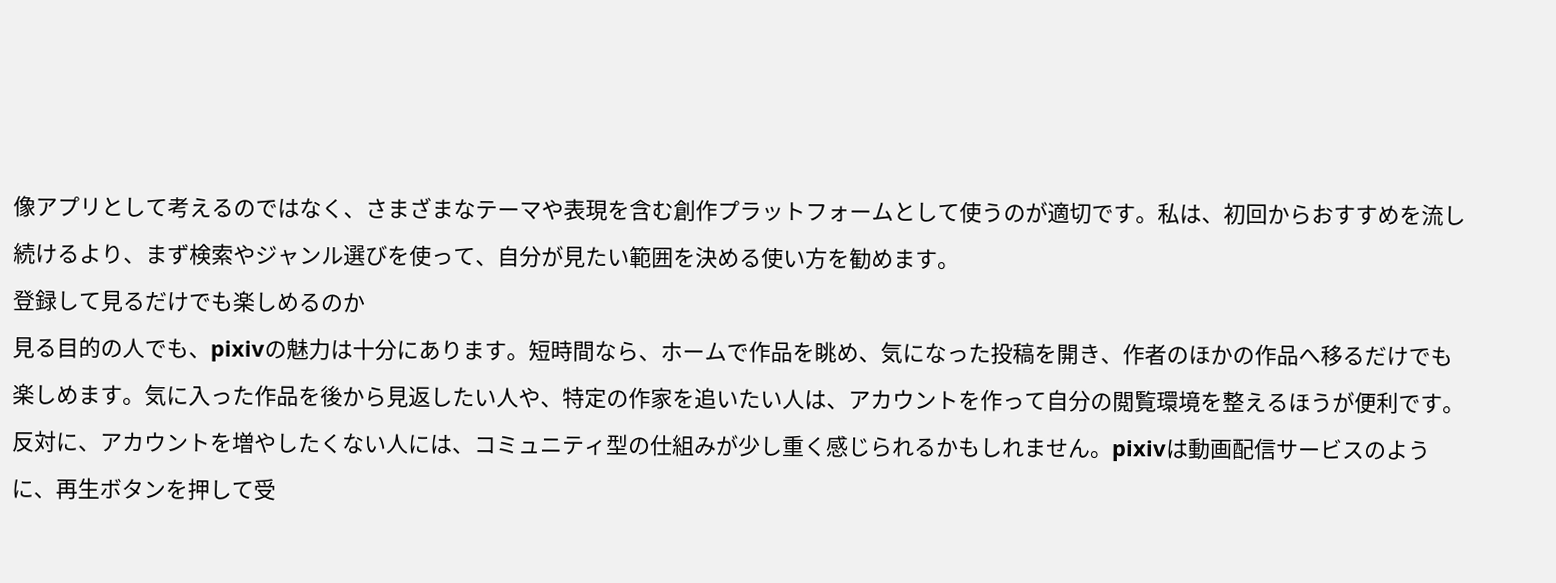像アプリとして考えるのではなく、さまざまなテーマや表現を含む創作プラットフォームとして使うのが適切です。私は、初回からおすすめを流し続けるより、まず検索やジャンル選びを使って、自分が見たい範囲を決める使い方を勧めます。
登録して見るだけでも楽しめるのか
見る目的の人でも、pixivの魅力は十分にあります。短時間なら、ホームで作品を眺め、気になった投稿を開き、作者のほかの作品へ移るだけでも楽しめます。気に入った作品を後から見返したい人や、特定の作家を追いたい人は、アカウントを作って自分の閲覧環境を整えるほうが便利です。
反対に、アカウントを増やしたくない人には、コミュニティ型の仕組みが少し重く感じられるかもしれません。pixivは動画配信サービスのように、再生ボタンを押して受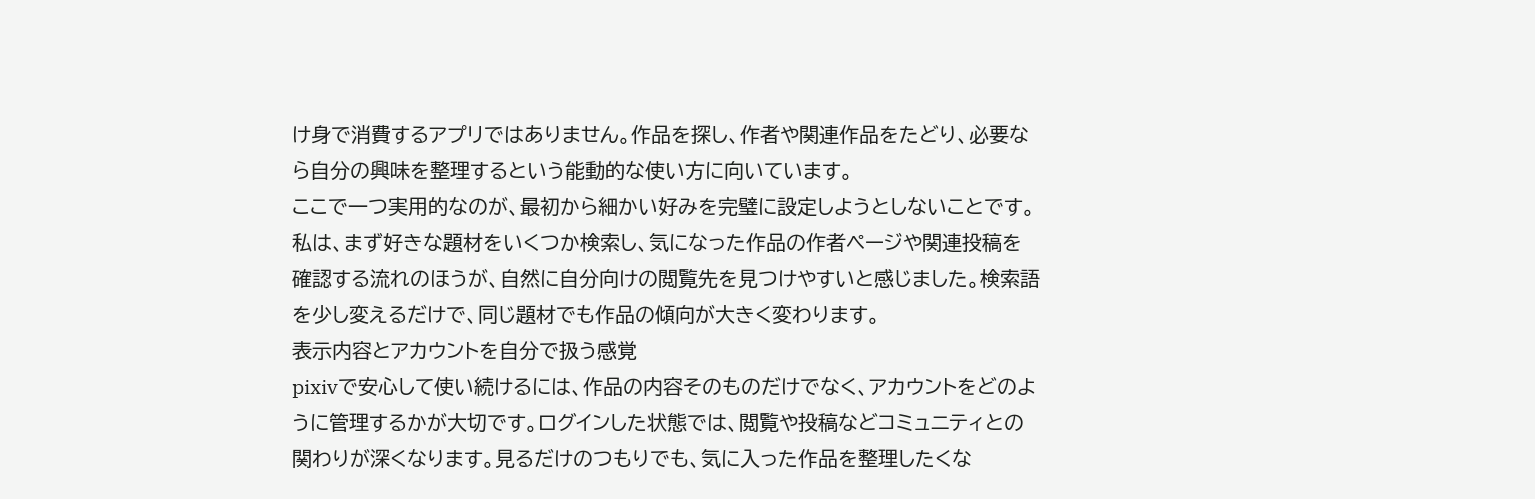け身で消費するアプリではありません。作品を探し、作者や関連作品をたどり、必要なら自分の興味を整理するという能動的な使い方に向いています。
ここで一つ実用的なのが、最初から細かい好みを完璧に設定しようとしないことです。私は、まず好きな題材をいくつか検索し、気になった作品の作者ページや関連投稿を確認する流れのほうが、自然に自分向けの閲覧先を見つけやすいと感じました。検索語を少し変えるだけで、同じ題材でも作品の傾向が大きく変わります。
表示内容とアカウントを自分で扱う感覚
pixivで安心して使い続けるには、作品の内容そのものだけでなく、アカウントをどのように管理するかが大切です。ログインした状態では、閲覧や投稿などコミュニティとの関わりが深くなります。見るだけのつもりでも、気に入った作品を整理したくな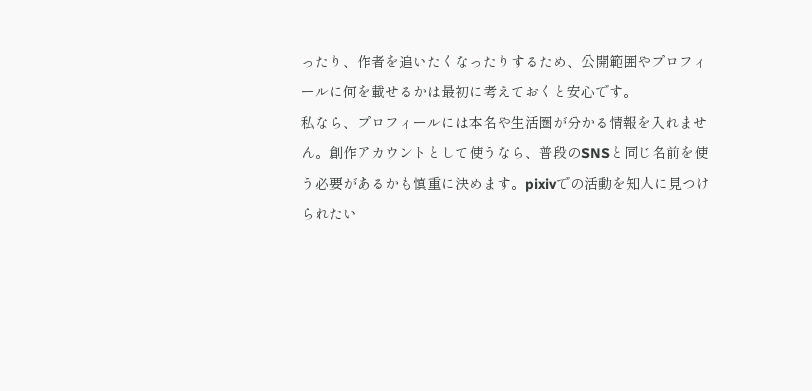ったり、作者を追いたくなったりするため、公開範囲やプロフィールに何を載せるかは最初に考えておくと安心です。
私なら、プロフィールには本名や生活圏が分かる情報を入れません。創作アカウントとして使うなら、普段のSNSと同じ名前を使う必要があるかも慎重に決めます。pixivでの活動を知人に見つけられたい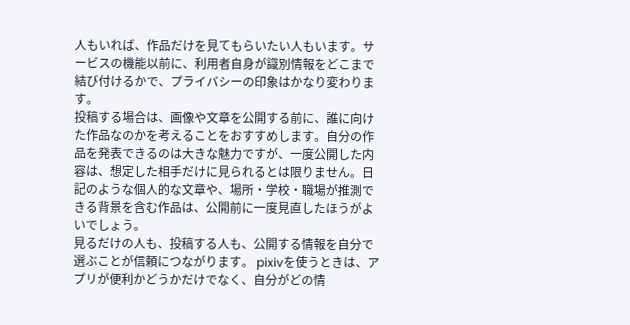人もいれば、作品だけを見てもらいたい人もいます。サービスの機能以前に、利用者自身が識別情報をどこまで結び付けるかで、プライバシーの印象はかなり変わります。
投稿する場合は、画像や文章を公開する前に、誰に向けた作品なのかを考えることをおすすめします。自分の作品を発表できるのは大きな魅力ですが、一度公開した内容は、想定した相手だけに見られるとは限りません。日記のような個人的な文章や、場所・学校・職場が推測できる背景を含む作品は、公開前に一度見直したほうがよいでしょう。
見るだけの人も、投稿する人も、公開する情報を自分で選ぶことが信頼につながります。 pixivを使うときは、アプリが便利かどうかだけでなく、自分がどの情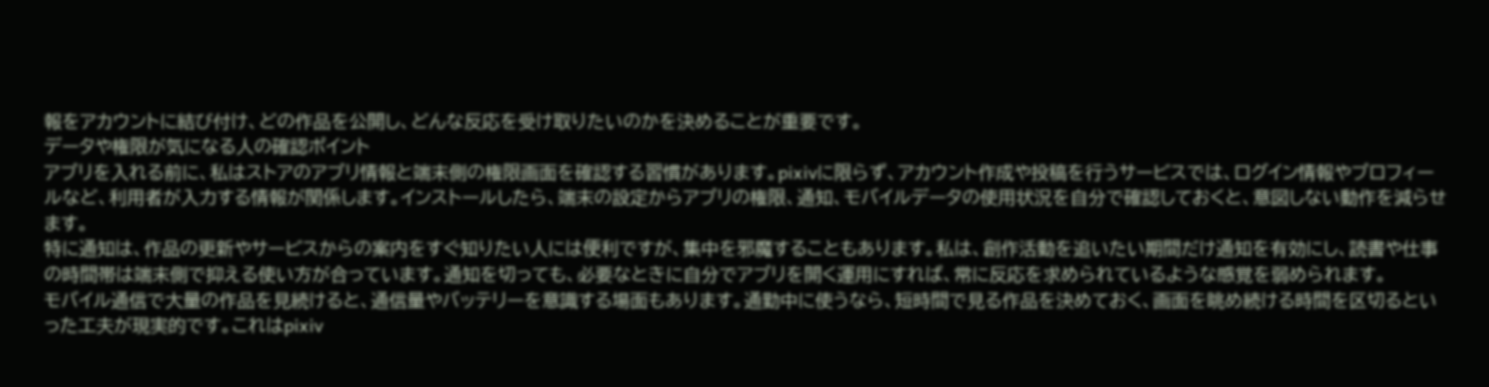報をアカウントに結び付け、どの作品を公開し、どんな反応を受け取りたいのかを決めることが重要です。
データや権限が気になる人の確認ポイント
アプリを入れる前に、私はストアのアプリ情報と端末側の権限画面を確認する習慣があります。pixivに限らず、アカウント作成や投稿を行うサービスでは、ログイン情報やプロフィールなど、利用者が入力する情報が関係します。インストールしたら、端末の設定からアプリの権限、通知、モバイルデータの使用状況を自分で確認しておくと、意図しない動作を減らせます。
特に通知は、作品の更新やサービスからの案内をすぐ知りたい人には便利ですが、集中を邪魔することもあります。私は、創作活動を追いたい期間だけ通知を有効にし、読書や仕事の時間帯は端末側で抑える使い方が合っています。通知を切っても、必要なときに自分でアプリを開く運用にすれば、常に反応を求められているような感覚を弱められます。
モバイル通信で大量の作品を見続けると、通信量やバッテリーを意識する場面もあります。通勤中に使うなら、短時間で見る作品を決めておく、画面を眺め続ける時間を区切るといった工夫が現実的です。これはpixiv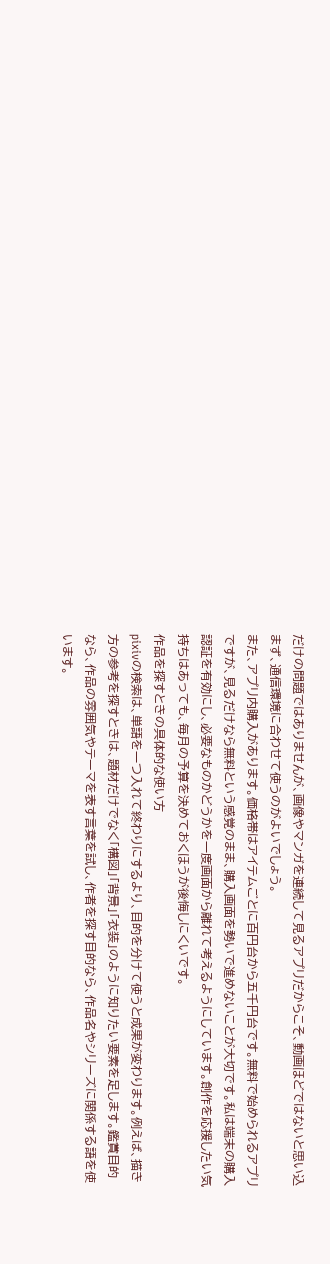だけの問題ではありませんが、画像やマンガを連続して見るアプリだからこそ、動画ほどではないと思い込まず、通信環境に合わせて使うのがよいでしょう。
また、アプリ内購入があります。価格帯はアイテムごとに百円台から五千円台です。無料で始められるアプリですが、見るだけなら無料という感覚のまま、購入画面を勢いで進めないことが大切です。私は端末の購入認証を有効にし、必要なものかどうかを一度画面から離れて考えるようにしています。創作を応援したい気持ちはあっても、毎月の予算を決めておくほうが後悔しにくいです。
作品を探すときの具体的な使い方
pixivの検索は、単語を一つ入れて終わりにするより、目的を分けて使うと成果が変わります。例えば、描き方の参考を探すときは、題材だけでなく「構図」「背景」「衣装」のように知りたい要素を足します。鑑賞目的なら、作品の雰囲気やテーマを表す言葉を試し、作者を探す目的なら、作品名やシリーズに関係する語を使います。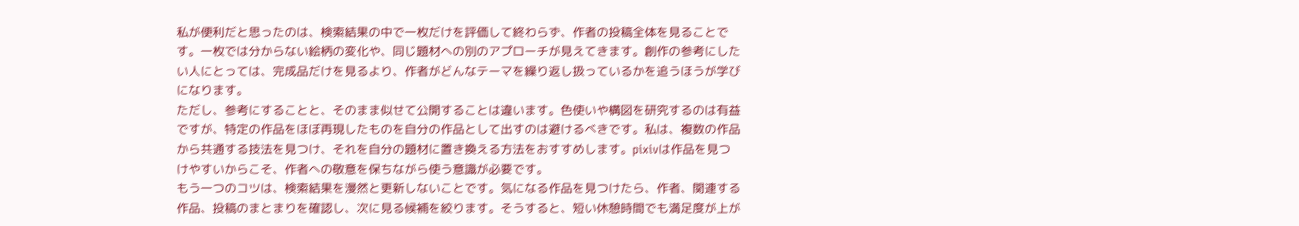私が便利だと思ったのは、検索結果の中で一枚だけを評価して終わらず、作者の投稿全体を見ることです。一枚では分からない絵柄の変化や、同じ題材への別のアプローチが見えてきます。創作の参考にしたい人にとっては、完成品だけを見るより、作者がどんなテーマを繰り返し扱っているかを追うほうが学びになります。
ただし、参考にすることと、そのまま似せて公開することは違います。色使いや構図を研究するのは有益ですが、特定の作品をほぼ再現したものを自分の作品として出すのは避けるべきです。私は、複数の作品から共通する技法を見つけ、それを自分の題材に置き換える方法をおすすめします。pixivは作品を見つけやすいからこそ、作者への敬意を保ちながら使う意識が必要です。
もう一つのコツは、検索結果を漫然と更新しないことです。気になる作品を見つけたら、作者、関連する作品、投稿のまとまりを確認し、次に見る候補を絞ります。そうすると、短い休憩時間でも満足度が上が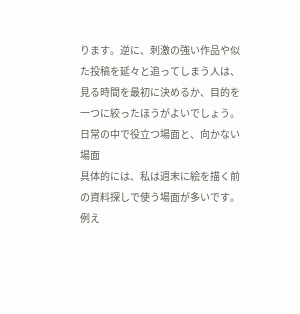ります。逆に、刺激の強い作品や似た投稿を延々と追ってしまう人は、見る時間を最初に決めるか、目的を一つに絞ったほうがよいでしょう。
日常の中で役立つ場面と、向かない場面
具体的には、私は週末に絵を描く前の資料探しで使う場面が多いです。例え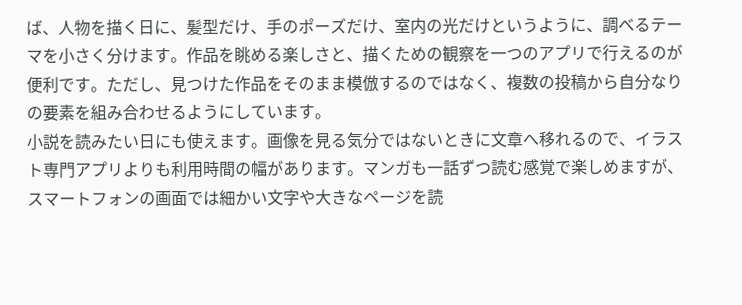ば、人物を描く日に、髪型だけ、手のポーズだけ、室内の光だけというように、調べるテーマを小さく分けます。作品を眺める楽しさと、描くための観察を一つのアプリで行えるのが便利です。ただし、見つけた作品をそのまま模倣するのではなく、複数の投稿から自分なりの要素を組み合わせるようにしています。
小説を読みたい日にも使えます。画像を見る気分ではないときに文章へ移れるので、イラスト専門アプリよりも利用時間の幅があります。マンガも一話ずつ読む感覚で楽しめますが、スマートフォンの画面では細かい文字や大きなページを読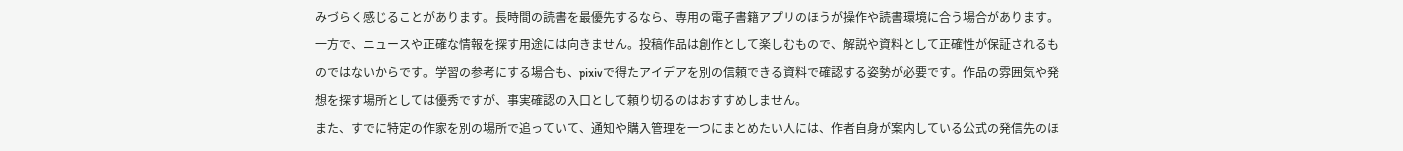みづらく感じることがあります。長時間の読書を最優先するなら、専用の電子書籍アプリのほうが操作や読書環境に合う場合があります。
一方で、ニュースや正確な情報を探す用途には向きません。投稿作品は創作として楽しむもので、解説や資料として正確性が保証されるものではないからです。学習の参考にする場合も、pixivで得たアイデアを別の信頼できる資料で確認する姿勢が必要です。作品の雰囲気や発想を探す場所としては優秀ですが、事実確認の入口として頼り切るのはおすすめしません。
また、すでに特定の作家を別の場所で追っていて、通知や購入管理を一つにまとめたい人には、作者自身が案内している公式の発信先のほ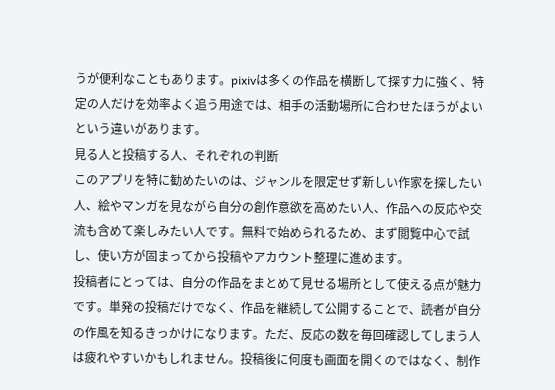うが便利なこともあります。pixivは多くの作品を横断して探す力に強く、特定の人だけを効率よく追う用途では、相手の活動場所に合わせたほうがよいという違いがあります。
見る人と投稿する人、それぞれの判断
このアプリを特に勧めたいのは、ジャンルを限定せず新しい作家を探したい人、絵やマンガを見ながら自分の創作意欲を高めたい人、作品への反応や交流も含めて楽しみたい人です。無料で始められるため、まず閲覧中心で試し、使い方が固まってから投稿やアカウント整理に進めます。
投稿者にとっては、自分の作品をまとめて見せる場所として使える点が魅力です。単発の投稿だけでなく、作品を継続して公開することで、読者が自分の作風を知るきっかけになります。ただ、反応の数を毎回確認してしまう人は疲れやすいかもしれません。投稿後に何度も画面を開くのではなく、制作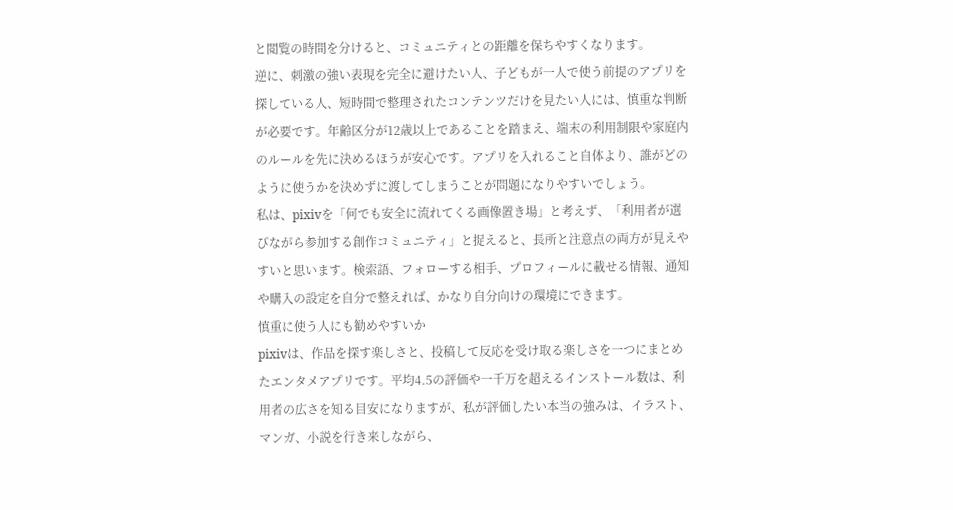と閲覧の時間を分けると、コミュニティとの距離を保ちやすくなります。
逆に、刺激の強い表現を完全に避けたい人、子どもが一人で使う前提のアプリを探している人、短時間で整理されたコンテンツだけを見たい人には、慎重な判断が必要です。年齢区分が12歳以上であることを踏まえ、端末の利用制限や家庭内のルールを先に決めるほうが安心です。アプリを入れること自体より、誰がどのように使うかを決めずに渡してしまうことが問題になりやすいでしょう。
私は、pixivを「何でも安全に流れてくる画像置き場」と考えず、「利用者が選びながら参加する創作コミュニティ」と捉えると、長所と注意点の両方が見えやすいと思います。検索語、フォローする相手、プロフィールに載せる情報、通知や購入の設定を自分で整えれば、かなり自分向けの環境にできます。
慎重に使う人にも勧めやすいか
pixivは、作品を探す楽しさと、投稿して反応を受け取る楽しさを一つにまとめたエンタメアプリです。平均4.5の評価や一千万を超えるインストール数は、利用者の広さを知る目安になりますが、私が評価したい本当の強みは、イラスト、マンガ、小説を行き来しながら、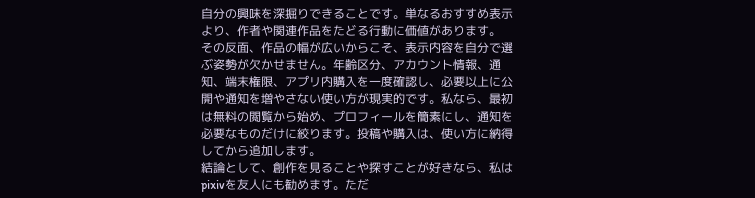自分の興味を深掘りできることです。単なるおすすめ表示より、作者や関連作品をたどる行動に価値があります。
その反面、作品の幅が広いからこそ、表示内容を自分で選ぶ姿勢が欠かせません。年齢区分、アカウント情報、通知、端末権限、アプリ内購入を一度確認し、必要以上に公開や通知を増やさない使い方が現実的です。私なら、最初は無料の閲覧から始め、プロフィールを簡素にし、通知を必要なものだけに絞ります。投稿や購入は、使い方に納得してから追加します。
結論として、創作を見ることや探すことが好きなら、私はpixivを友人にも勧めます。ただ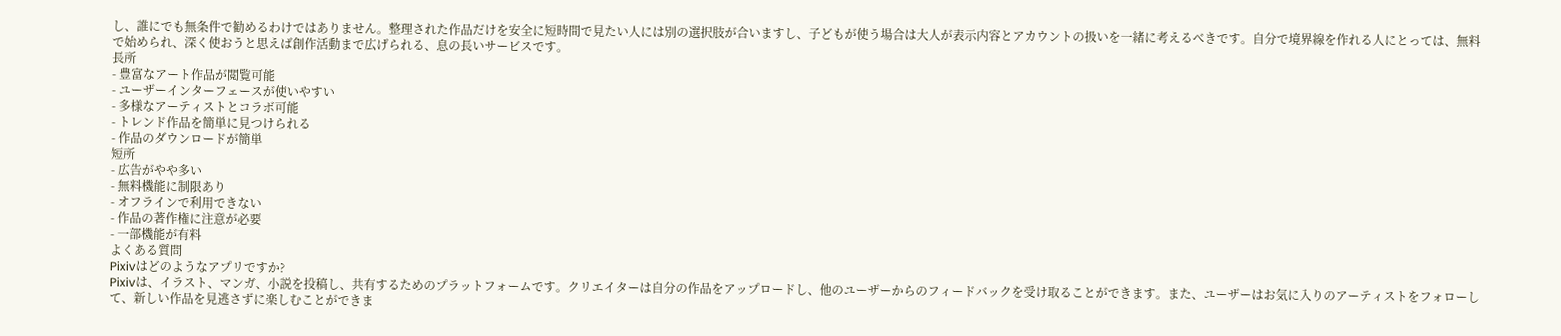し、誰にでも無条件で勧めるわけではありません。整理された作品だけを安全に短時間で見たい人には別の選択肢が合いますし、子どもが使う場合は大人が表示内容とアカウントの扱いを一緒に考えるべきです。自分で境界線を作れる人にとっては、無料で始められ、深く使おうと思えば創作活動まで広げられる、息の長いサービスです。
長所
- 豊富なアート作品が閲覧可能
- ユーザーインターフェースが使いやすい
- 多様なアーティストとコラボ可能
- トレンド作品を簡単に見つけられる
- 作品のダウンロードが簡単
短所
- 広告がやや多い
- 無料機能に制限あり
- オフラインで利用できない
- 作品の著作権に注意が必要
- 一部機能が有料
よくある質問
Pixivはどのようなアプリですか?
Pixivは、イラスト、マンガ、小説を投稿し、共有するためのプラットフォームです。クリエイターは自分の作品をアップロードし、他のユーザーからのフィードバックを受け取ることができます。また、ユーザーはお気に入りのアーティストをフォローして、新しい作品を見逃さずに楽しむことができま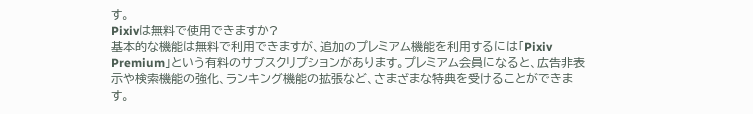す。
Pixivは無料で使用できますか?
基本的な機能は無料で利用できますが、追加のプレミアム機能を利用するには「Pixiv Premium」という有料のサブスクリプションがあります。プレミアム会員になると、広告非表示や検索機能の強化、ランキング機能の拡張など、さまざまな特典を受けることができます。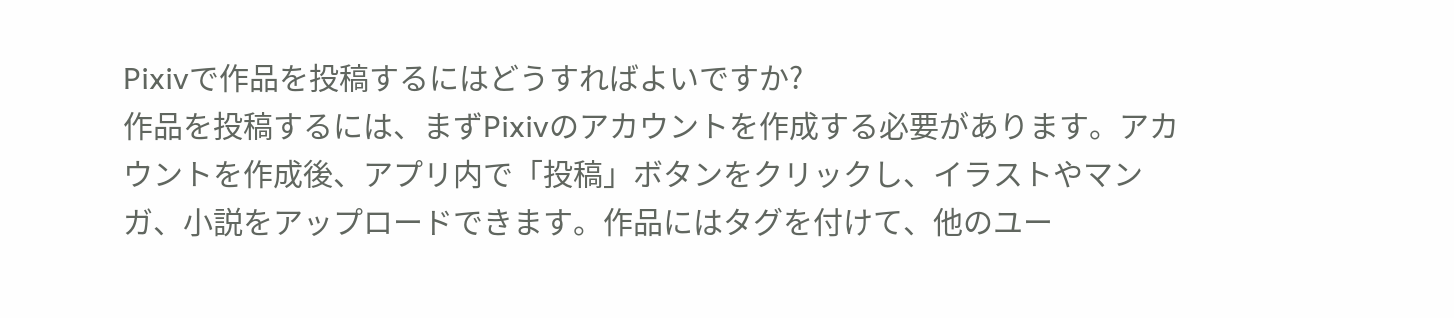Pixivで作品を投稿するにはどうすればよいですか?
作品を投稿するには、まずPixivのアカウントを作成する必要があります。アカウントを作成後、アプリ内で「投稿」ボタンをクリックし、イラストやマンガ、小説をアップロードできます。作品にはタグを付けて、他のユー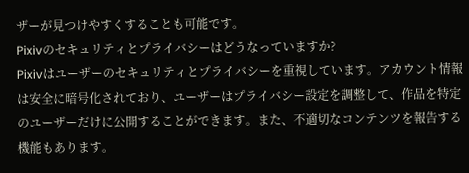ザーが見つけやすくすることも可能です。
Pixivのセキュリティとプライバシーはどうなっていますか?
Pixivはユーザーのセキュリティとプライバシーを重視しています。アカウント情報は安全に暗号化されており、ユーザーはプライバシー設定を調整して、作品を特定のユーザーだけに公開することができます。また、不適切なコンテンツを報告する機能もあります。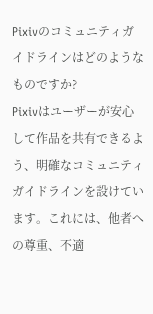Pixivのコミュニティガイドラインはどのようなものですか?
Pixivはユーザーが安心して作品を共有できるよう、明確なコミュニティガイドラインを設けています。これには、他者への尊重、不適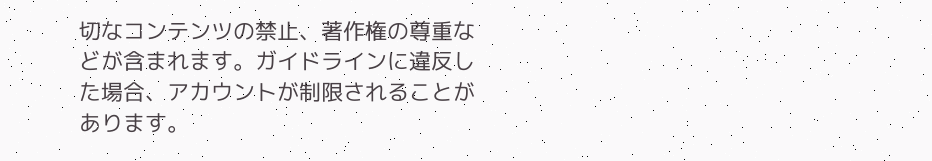切なコンテンツの禁止、著作権の尊重などが含まれます。ガイドラインに違反した場合、アカウントが制限されることがあります。